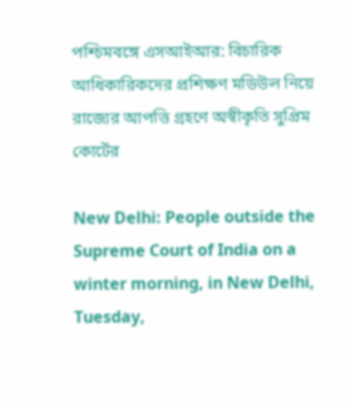পশ্চিমবঙ্গে এসআইআর: বিচারিক আধিকারিকদের প্রশিক্ষণ মডিউল নিয়ে রাজ্যের আপত্তি গ্রহণে অস্বীকৃতি সুপ্রিম কোর্টের

New Delhi: People outside the Supreme Court of India on a winter morning, in New Delhi, Tuesday,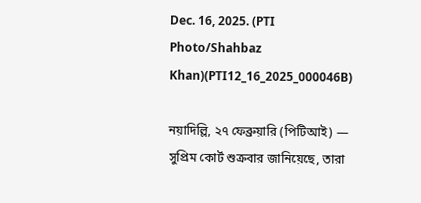Dec. 16, 2025. (PTI Photo/Shahbaz Khan)(PTI12_16_2025_000046B)

নয়াদিল্লি, ২৭ ফেব্রুয়ারি (পিটিআই) — সুপ্রিম কোর্ট শুক্রবার জানিয়েছে, তারা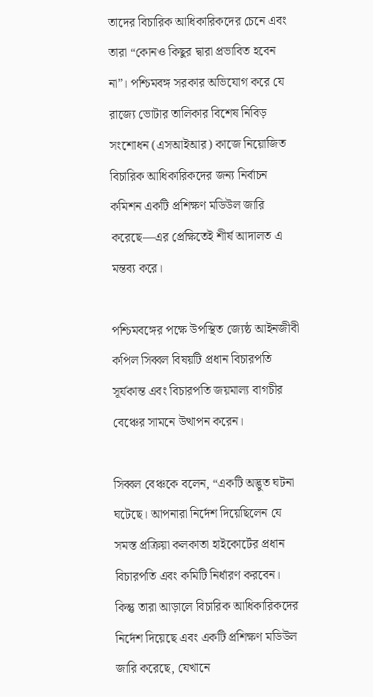তাদের বিচারিক আধিকারিকদের চেনে এবং তারা “কোনও কিছুর দ্বারা প্রভাবিত হবেন না”। পশ্চিমবঙ্গ সরকার অভিযোগ করে যে রাজ্যে ভোটার তালিকার বিশেষ নিবিড় সংশোধন (এসআইআর) কাজে নিয়োজিত বিচারিক আধিকারিকদের জন্য নির্বাচন কমিশন একটি প্রশিক্ষণ মডিউল জারি করেছে—এর প্রেক্ষিতেই শীর্ষ আদালত এ মন্তব্য করে।

পশ্চিমবঙ্গের পক্ষে উপস্থিত জ্যেষ্ঠ আইনজীবী কপিল সিব্বল বিষয়টি প্রধান বিচারপতি সূর্যকান্ত এবং বিচারপতি জয়মাল্য বাগচীর বেঞ্চের সামনে উত্থাপন করেন।

সিব্বল বেঞ্চকে বলেন, “একটি অদ্ভুত ঘটনা ঘটেছে। আপনারা নির্দেশ দিয়েছিলেন যে সমস্ত প্রক্রিয়া কলকাতা হাইকোর্টের প্রধান বিচারপতি এবং কমিটি নির্ধারণ করবেন। কিন্তু তারা আড়ালে বিচারিক আধিকারিকদের নির্দেশ দিয়েছে এবং একটি প্রশিক্ষণ মডিউল জারি করেছে, যেখানে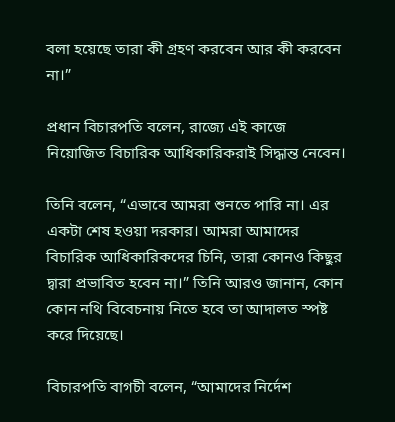বলা হয়েছে তারা কী গ্রহণ করবেন আর কী করবেন না।”

প্রধান বিচারপতি বলেন, রাজ্যে এই কাজে নিয়োজিত বিচারিক আধিকারিকরাই সিদ্ধান্ত নেবেন।

তিনি বলেন, “এভাবে আমরা শুনতে পারি না। এর একটা শেষ হওয়া দরকার। আমরা আমাদের বিচারিক আধিকারিকদের চিনি, তারা কোনও কিছুর দ্বারা প্রভাবিত হবেন না।” তিনি আরও জানান, কোন কোন নথি বিবেচনায় নিতে হবে তা আদালত স্পষ্ট করে দিয়েছে।

বিচারপতি বাগচী বলেন, “আমাদের নির্দেশ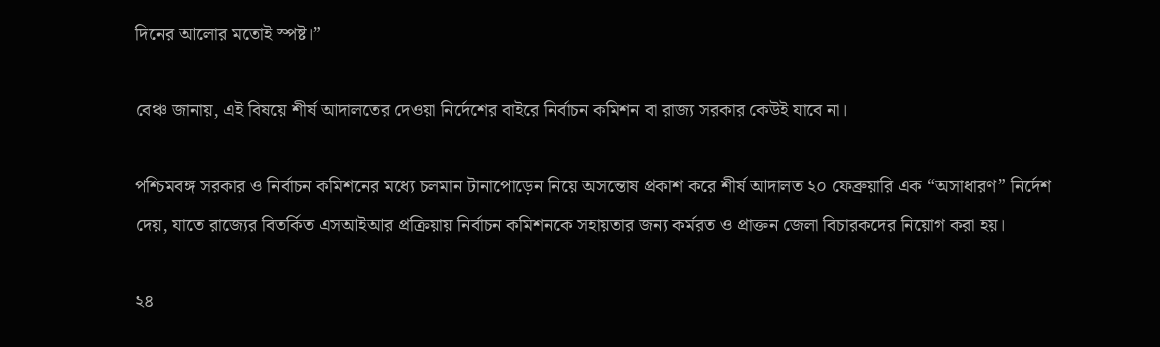দিনের আলোর মতোই স্পষ্ট।”

বেঞ্চ জানায়, এই বিষয়ে শীর্ষ আদালতের দেওয়া নির্দেশের বাইরে নির্বাচন কমিশন বা রাজ্য সরকার কেউই যাবে না।

পশ্চিমবঙ্গ সরকার ও নির্বাচন কমিশনের মধ্যে চলমান টানাপোড়েন নিয়ে অসন্তোষ প্রকাশ করে শীর্ষ আদালত ২০ ফেব্রুয়ারি এক “অসাধারণ” নির্দেশ দেয়, যাতে রাজ্যের বিতর্কিত এসআইআর প্রক্রিয়ায় নির্বাচন কমিশনকে সহায়তার জন্য কর্মরত ও প্রাক্তন জেলা বিচারকদের নিয়োগ করা হয়।

২৪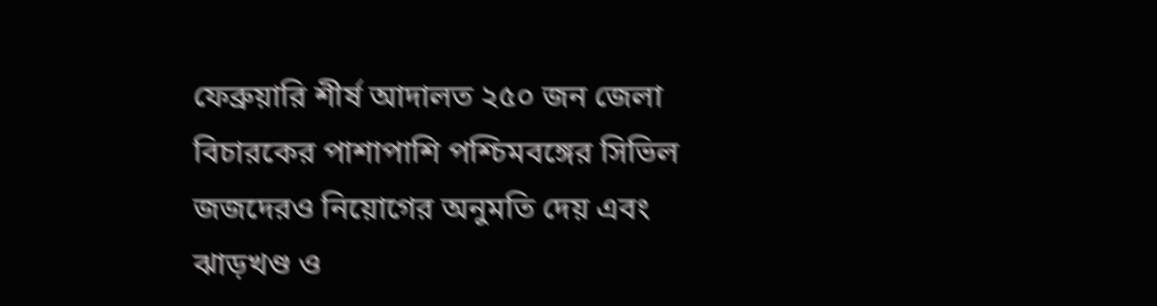ফেব্রুয়ারি শীর্ষ আদালত ২৫০ জন জেলা বিচারকের পাশাপাশি পশ্চিমবঙ্গের সিভিল জজদেরও নিয়োগের অনুমতি দেয় এবং ঝাড়খণ্ড ও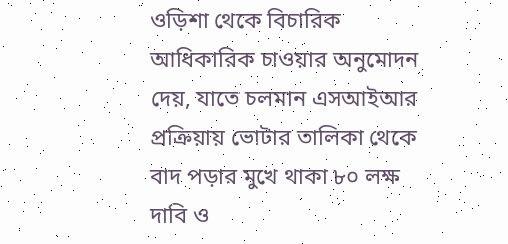ওড়িশা থেকে বিচারিক আধিকারিক চাওয়ার অনুমোদন দেয়, যাতে চলমান এসআইআর প্রক্রিয়ায় ভোটার তালিকা থেকে বাদ পড়ার মুখে থাকা ৮০ লক্ষ দাবি ও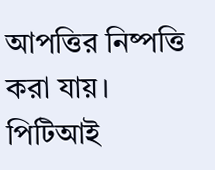আপত্তির নিষ্পত্তি করা যায়। পিটিআই